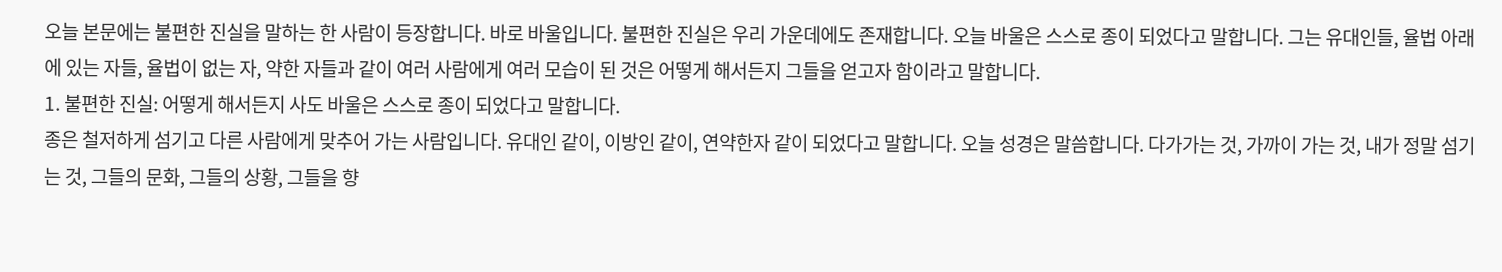오늘 본문에는 불편한 진실을 말하는 한 사람이 등장합니다. 바로 바울입니다. 불편한 진실은 우리 가운데에도 존재합니다. 오늘 바울은 스스로 종이 되었다고 말합니다. 그는 유대인들, 율법 아래에 있는 자들, 율법이 없는 자, 약한 자들과 같이 여러 사람에게 여러 모습이 된 것은 어떻게 해서든지 그들을 얻고자 함이라고 말합니다.
1. 불편한 진실: 어떻게 해서든지 사도 바울은 스스로 종이 되었다고 말합니다.
종은 철저하게 섬기고 다른 사람에게 맞추어 가는 사람입니다. 유대인 같이, 이방인 같이, 연약한자 같이 되었다고 말합니다. 오늘 성경은 말씀합니다. 다가가는 것, 가까이 가는 것, 내가 정말 섬기는 것, 그들의 문화, 그들의 상황, 그들을 향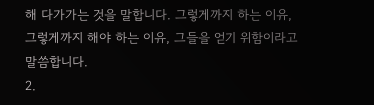해 다가가는 것을 말합니다. 그렇게까지 하는 이유, 그렇게까지 해야 하는 이유, 그들을 얻기 위함이라고 말씀합니다.
2.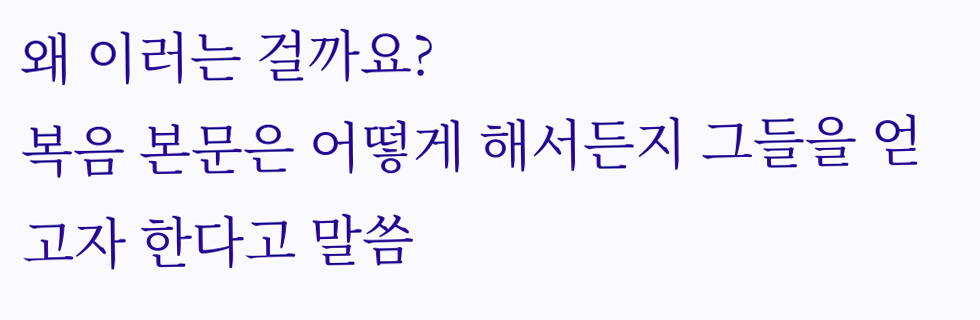왜 이러는 걸까요?
복음 본문은 어떻게 해서든지 그들을 얻고자 한다고 말씀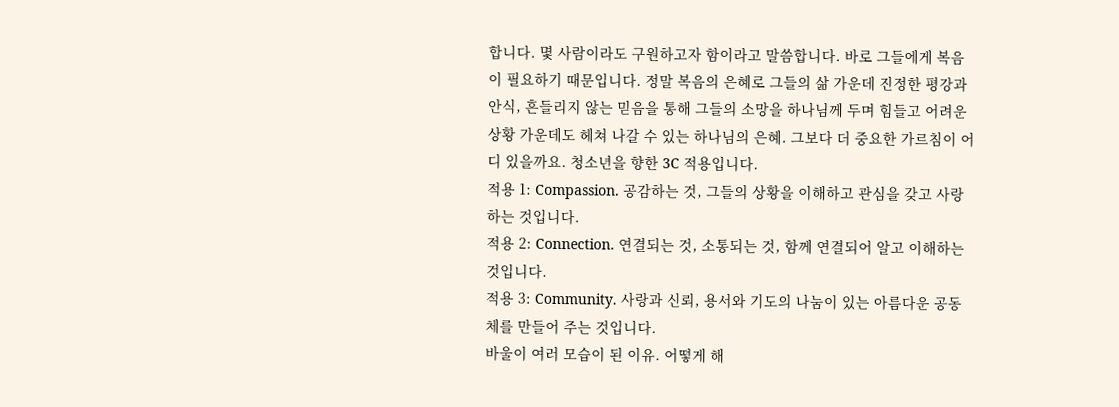합니다. 몇 사람이라도 구원하고자 함이라고 말씀합니다. 바로 그들에게 복음이 필요하기 때문입니다. 정말 복음의 은혜로 그들의 삶 가운데 진정한 평강과 안식, 흔들리지 않는 믿음을 통해 그들의 소망을 하나님께 두며 힘들고 어려운 상황 가운데도 헤쳐 나갈 수 있는 하나님의 은혜. 그보다 더 중요한 가르침이 어디 있을까요. 청소년을 향한 3C 적용입니다.
적용 1: Compassion. 공감하는 것, 그들의 상황을 이해하고 관심을 갖고 사랑하는 것입니다.
적용 2: Connection. 연결되는 것, 소통되는 것, 함께 연결되어 알고 이해하는 것입니다.
적용 3: Community. 사랑과 신뢰, 용서와 기도의 나눔이 있는 아름다운 공동체를 만들어 주는 것입니다.
바울이 여러 모습이 된 이유. 어떻게 해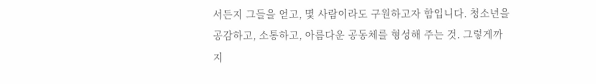서든지 그들을 얻고, 몇 사람이라도 구원하고자 함입니다. 청소년을 공감하고, 소통하고, 아름다운 공동체를 형성해 주는 것. 그렇게까지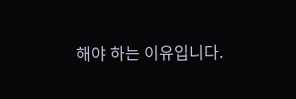해야 하는 이유입니다.